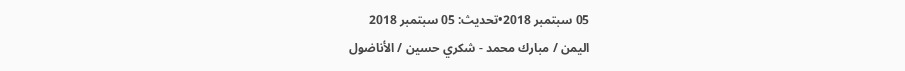05 سبتمبر 2018•تحديث: 05 سبتمبر 2018
اليمن / مبارك محمد - شكري حسين / الأناضول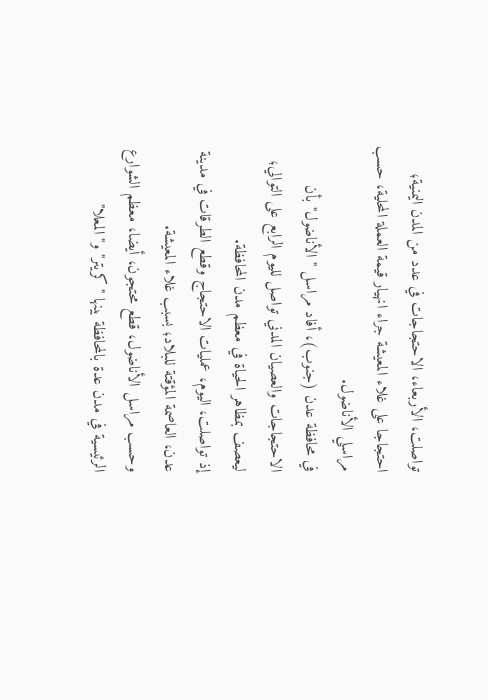تواصلت، الأربعاء، الاحتجاجات في عدد من المدن اليمنية؛ احتجاجا على غلاء المعيشة جراء انهيار قيمة العملة المحلية، حسب مراسلي الأناضول.
في محافظة عدن (جنوب)، أفاد مراسل "الأناضول" بأن الاحتجاجات والعصيان المدني تواصل لليوم الرابع على التوالي؛ ليعصف بمظاهر الحياة في معظم مدن المحافظة.
إذ تواصلت، اليوم، عمليات الاحتجاج وقطع الطرقات في مدينة عدن، العاصمة المؤقتة للبلاد؛ بسبب غلاء المعيشة.
وحسب مراسل الأناضول، قطع محتجون، أيضا، معظم الشوارع الرئيسية في مدن عدة بالمحافظة بينها "كريتر" و"المعلا"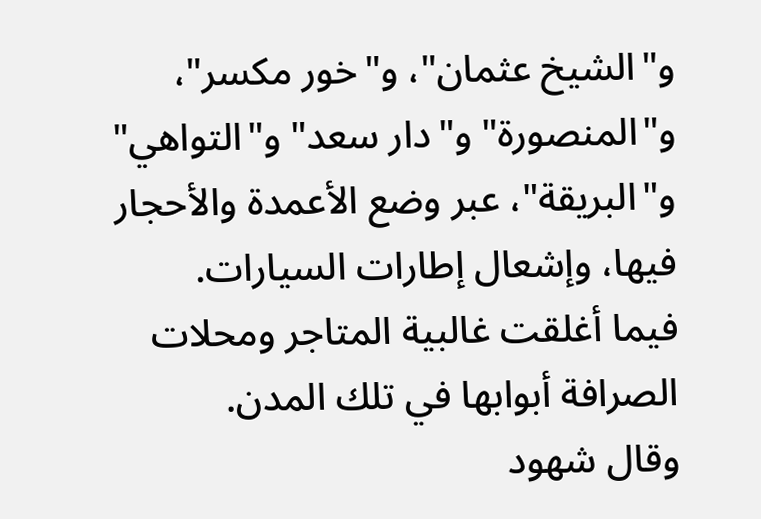و"الشيخ عثمان"، و"خور مكسر"، و"المنصورة" و"دار سعد" و"التواهي" و"البريقة"، عبر وضع الأعمدة والأحجار فيها، وإشعال إطارات السيارات.
فيما أغلقت غالبية المتاجر ومحلات الصرافة أبوابها في تلك المدن.
وقال شهود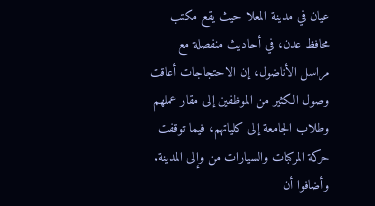عيان في مدينة المعلا حيث يقع مكتب محافظ عدن، في أحاديث منفصلة مع مراسل الأناضول، إن الاحتجاجات أعاقت وصول الكثير من الموظفين إلى مقار عملهم وطلاب الجامعة إلى كلياتهم، فيما توقفت حركة المركبات والسيارات من وإلى المدينة.
وأضافوا أن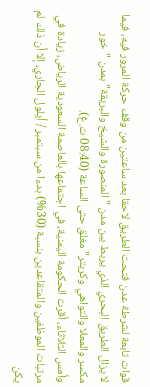قوات تابعة لشرطة عدن فتحت الطريق لاحقا بعد ساعتين من وقف حركة المرور فيه، فيما لا يزال الطريق البحري الذي يربط بين مدن "المنصورة والشيخ والبريقة" بمدن "خور مكسر والمعلا والتواهي وكريتر" مغلق حتى الساعة (08:40 ت.غ).
وأمس الثلاثاء، أقرت الحكومة اليمنية، في اجتماعها بالعاصمة السعودية الرياض، زيادة في مرتبات الموظفين والمتقاعدين بنسبة (30%) بدءا من سبتمبر / أيلول الجاري، إلا أن ذلك لم يكن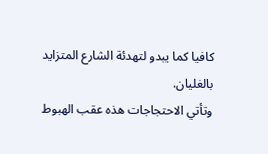كافيا كما يبدو لتهدئة الشارع المتزايد بالغليان.
وتأتي الاحتجاجات هذه عقب الهبوط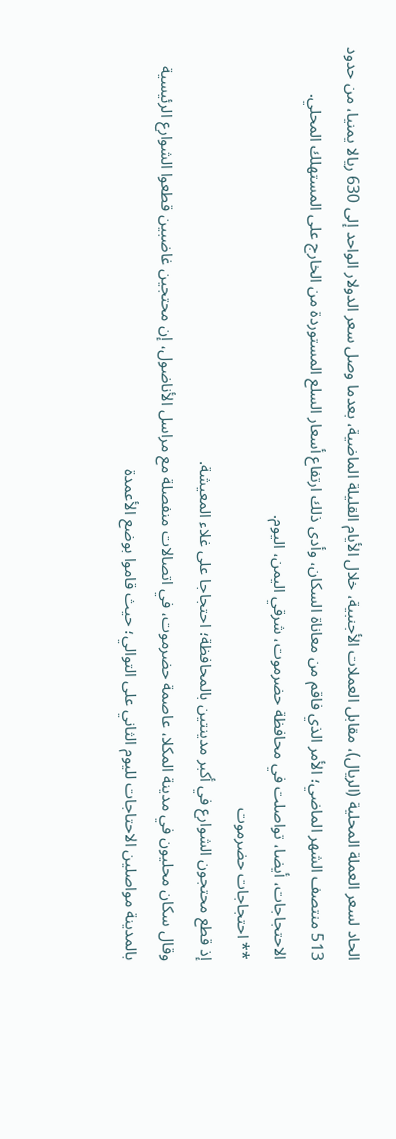الحاد لسعر العملة المحلية (الريال)، مقابل العملات الأجنبية، خلال الأيام القليلة الماضية، بعدما وصل سعر الدولار الواحد إلى 630 ريالا يمنيا، من حدود 513 منتصف الشهر الماضي؛ الأمر الذي فاقم من معاناة السكان، وأدى ذلك ارتفاع أسعار السلع المستوردة من الخارج على المستهلك المحلي.
الاحتجاجات، أيضا، تواصلت في محافظة حضرموت، شرقي اليمن، اليوم.
** احتجاجات حضرموت
إذ قطع محتجون الشوارع في أكبر مدينتين بالمحافظة؛ احتجاجا على غلاء المعيشة.
وقال سكان محليون في مدينة المكلا، عاصمة حضرموت، في اتصالات منفصلة مع مراسل الأناضول، إن محتجين غاضبين قطعوا الشوارع الرئيسية بالمدينة مواصلين الاحتاجات لليوم الثاني على التوالي؛ حيث قاموا بوضع الأعمدة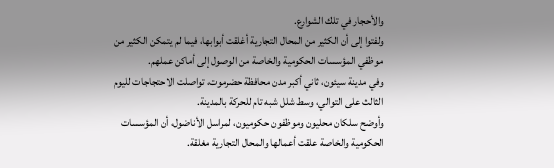والأحجار في تلك الشوارع.
ولفتوا إلى أن الكثير من المحال التجارية أغلقت أبوابها، فيما لم يتمكن الكثير من موظفي المؤسسات الحكومية والخاصة من الوصول إلى أماكن عملهم.
وفي مدينة سيئون، ثاني أكبر مدن محافظة حضرموت، تواصلت الاحتجاجات لليوم الثالث على التوالي، وسط شلل شبه تام للحركة بالمدينة.
وأوضح سلكان محليون وموظفون حكوميون، لمراسل الأناضول، أن المؤسسات الحكومية والخاصة علقت أعمالها والمحال التجارية مغلقة.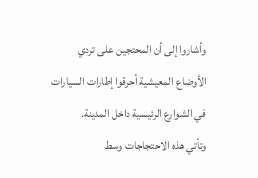وأشاروا إلى أن المحتجين على تردي الأوضاع المعيشية أحرقوا إطارات السيارات في الشوارع الرئيسية داخل المدينة.
وتأتي هذه الاحتجاجات وسط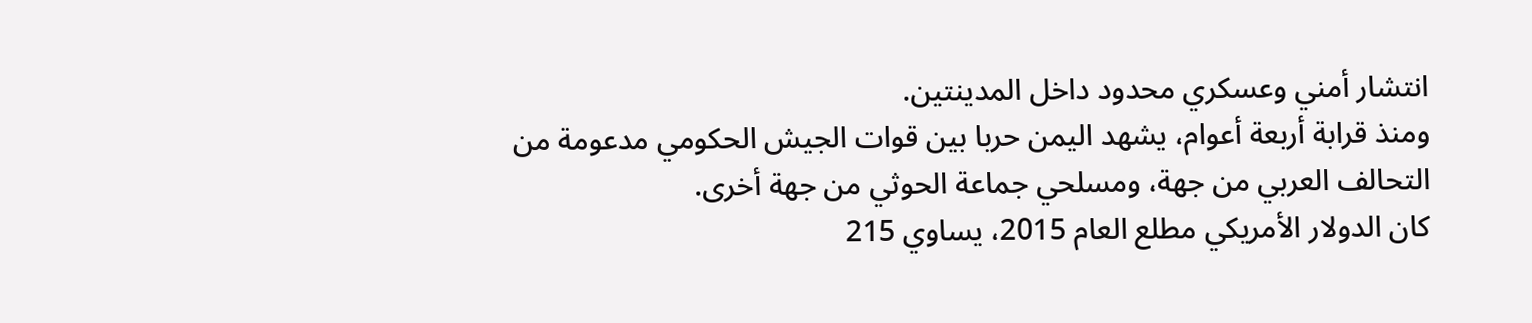انتشار أمني وعسكري محدود داخل المدينتين.
ومنذ قرابة أربعة أعوام، يشهد اليمن حربا بين قوات الجيش الحكومي مدعومة من التحالف العربي من جهة، ومسلحي جماعة الحوثي من جهة أخرى.
كان الدولار الأمريكي مطلع العام 2015، يساوي 215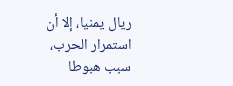ريال يمنيا، إلا أن استمرار الحرب، سبب هبوطا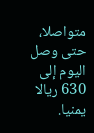متواصلا، حتى وصل اليوم إلى 630 ريالا يمنيا.